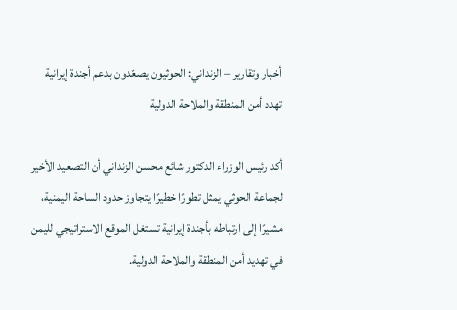أخبار وتقارير – الزنداني: الحوثيون يصعّدون بدعم أجندة إيرانية تهدد أمن المنطقة والملاحة الدولية

أكد رئيس الوزراء الدكتور شائع محسن الزنداني أن التصعيد الأخير لجماعة الحوثي يمثل تطورًا خطيرًا يتجاوز حدود الساحة اليمنية، مشيرًا إلى ارتباطه بأجندة إيرانية تستغل الموقع الاستراتيجي لليمن في تهديد أمن المنطقة والملاحة الدولية.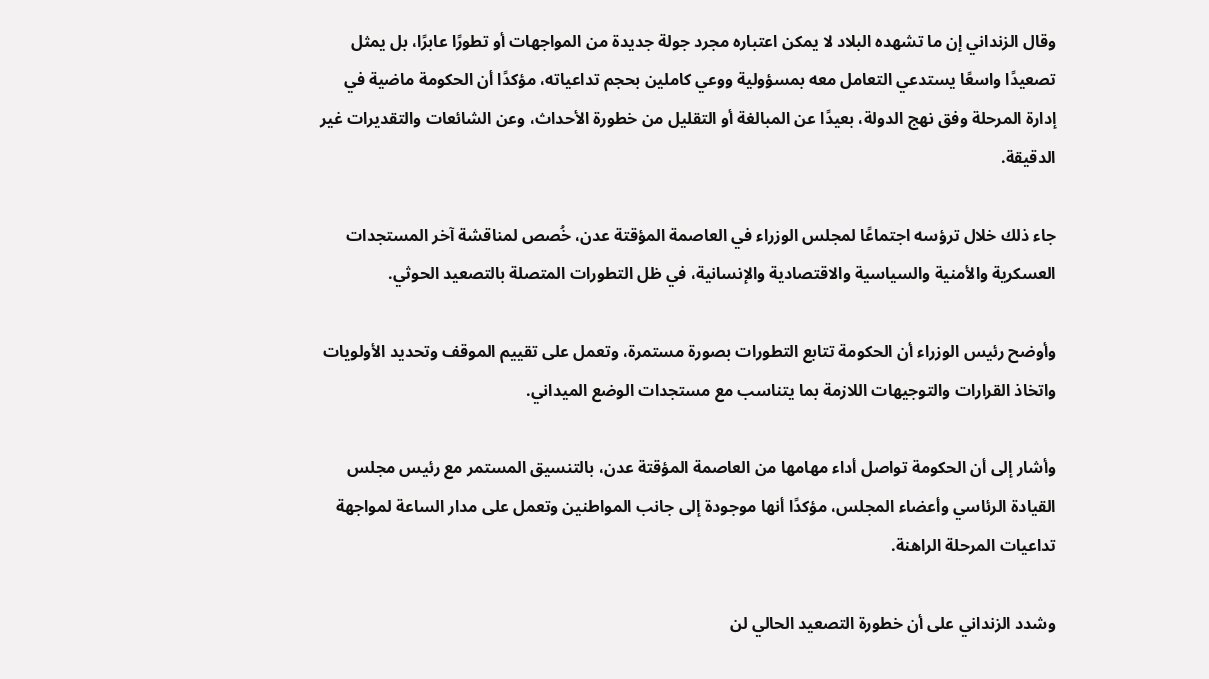وقال الزنداني إن ما تشهده البلاد لا يمكن اعتباره مجرد جولة جديدة من المواجهات أو تطورًا عابرًا، بل يمثل تصعيدًا واسعًا يستدعي التعامل معه بمسؤولية ووعي كاملين بحجم تداعياته، مؤكدًا أن الحكومة ماضية في إدارة المرحلة وفق نهج الدولة، بعيدًا عن المبالغة أو التقليل من خطورة الأحداث، وعن الشائعات والتقديرات غير الدقيقة.

جاء ذلك خلال ترؤسه اجتماعًا لمجلس الوزراء في العاصمة المؤقتة عدن، خُصص لمناقشة آخر المستجدات العسكرية والأمنية والسياسية والاقتصادية والإنسانية، في ظل التطورات المتصلة بالتصعيد الحوثي.

وأوضح رئيس الوزراء أن الحكومة تتابع التطورات بصورة مستمرة، وتعمل على تقييم الموقف وتحديد الأولويات واتخاذ القرارات والتوجيهات اللازمة بما يتناسب مع مستجدات الوضع الميداني.

وأشار إلى أن الحكومة تواصل أداء مهامها من العاصمة المؤقتة عدن، بالتنسيق المستمر مع رئيس مجلس القيادة الرئاسي وأعضاء المجلس، مؤكدًا أنها موجودة إلى جانب المواطنين وتعمل على مدار الساعة لمواجهة تداعيات المرحلة الراهنة.

وشدد الزنداني على أن خطورة التصعيد الحالي لن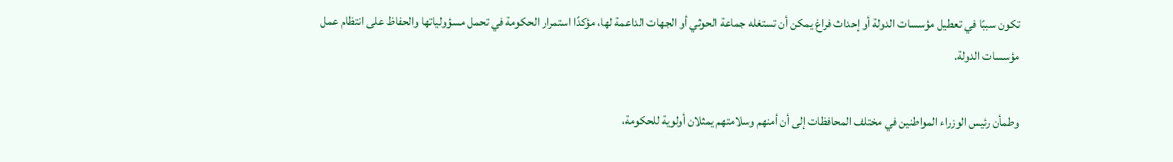تكون سببًا في تعطيل مؤسسات الدولة أو إحداث فراغ يمكن أن تستغله جماعة الحوثي أو الجهات الداعمة لها، مؤكدًا استمرار الحكومة في تحمل مسؤولياتها والحفاظ على انتظام عمل مؤسسات الدولة.

وطمأن رئيس الوزراء المواطنين في مختلف المحافظات إلى أن أمنهم وسلامتهم يمثلان أولوية للحكومة،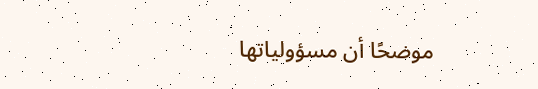موضحًا أن مسؤولياتها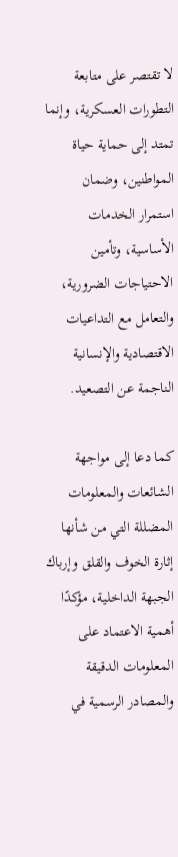لا تقتصر على متابعة التطورات العسكرية، وإنما تمتد إلى حماية حياة المواطنين، وضمان استمرار الخدمات الأساسية، وتأمين الاحتياجات الضرورية، والتعامل مع التداعيات الاقتصادية والإنسانية الناجمة عن التصعيد.

كما دعا إلى مواجهة الشائعات والمعلومات المضللة التي من شأنها إثارة الخوف والقلق وإرباك الجبهة الداخلية، مؤكدًا أهمية الاعتماد على المعلومات الدقيقة والمصادر الرسمية في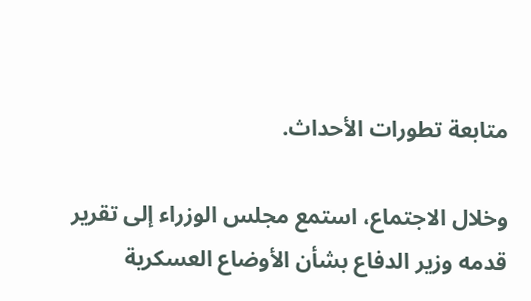متابعة تطورات الأحداث.

وخلال الاجتماع، استمع مجلس الوزراء إلى تقرير قدمه وزير الدفاع بشأن الأوضاع العسكرية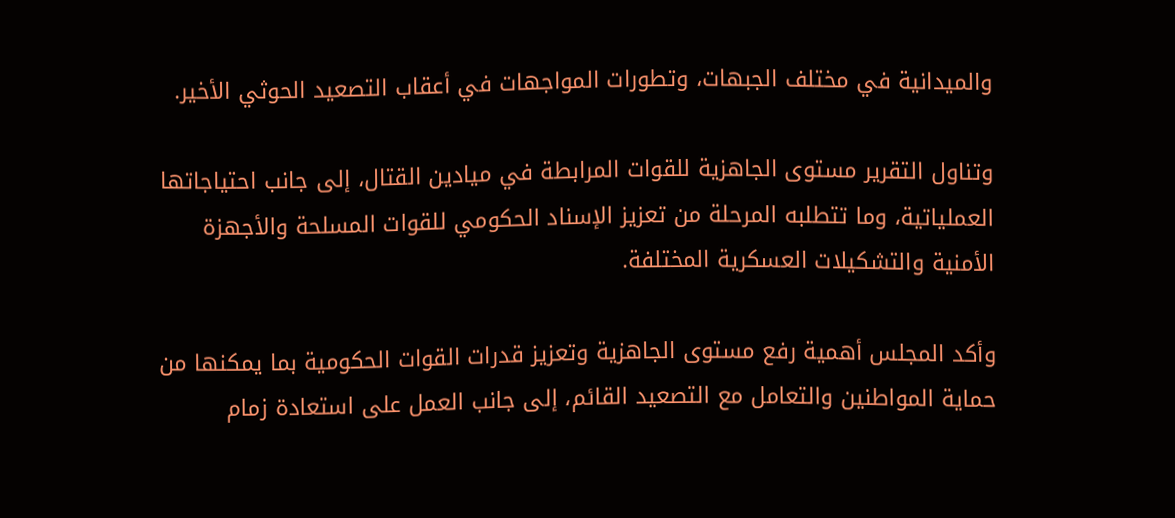والميدانية في مختلف الجبهات، وتطورات المواجهات في أعقاب التصعيد الحوثي الأخير.

وتناول التقرير مستوى الجاهزية للقوات المرابطة في ميادين القتال، إلى جانب احتياجاتها العملياتية، وما تتطلبه المرحلة من تعزيز الإسناد الحكومي للقوات المسلحة والأجهزة الأمنية والتشكيلات العسكرية المختلفة.

وأكد المجلس أهمية رفع مستوى الجاهزية وتعزيز قدرات القوات الحكومية بما يمكنها من حماية المواطنين والتعامل مع التصعيد القائم، إلى جانب العمل على استعادة زمام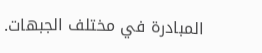المبادرة في مختلف الجبهات.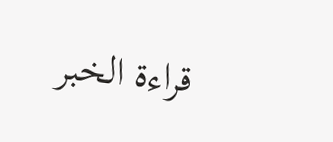قراءة الخبر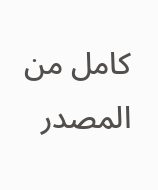كامل من المصدر